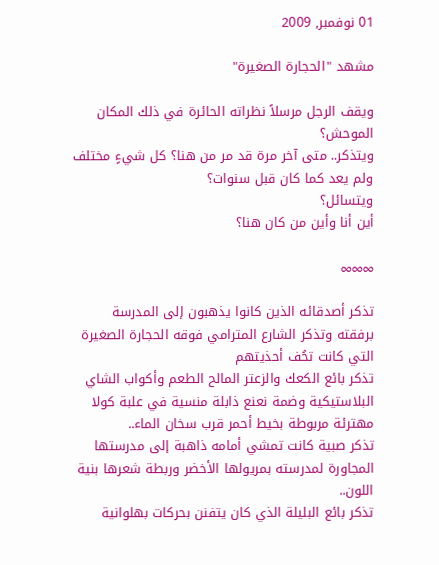01 نوفمبر, 2009

مشهد "الحجارة الصغيرة"

ويقف الرجل مرسلاً نظراته الحائرة في ذلك المكان الموحش؟
ويتذكر.. متى آخر مرة قد مر من هنا؟ كل شيءٍ مختلف ولم يعد كما كان قبل سنوات؟
ويتسائل؟
أين أنا وأين من كان هنا؟

∞∞∞

تذكر أصدقائه الذين كانوا يذهبون إلى المدرسة برفقته وتذكر الشارع المترامي فوقه الحجارة الصغيرة التي كانت تحُف أحذيتهم
تذكر بائع الكعك والزعتر المالح الطعم وأكواب الشاي البلاستيكية وضمة نعنع ذابلة منسية في علبة كولا مهترئة مربوطة بخيط أحمر قرب سخان الماء..
تذكر صبية كانت تمشي أمامه ذاهبة إلى مدرستها المجاورة لمدرسته بمريولها الأخضر وربطة شعرها بنية اللون..
تذكر بائع البليلة الذي كان يتفنن بحركات بهلوانية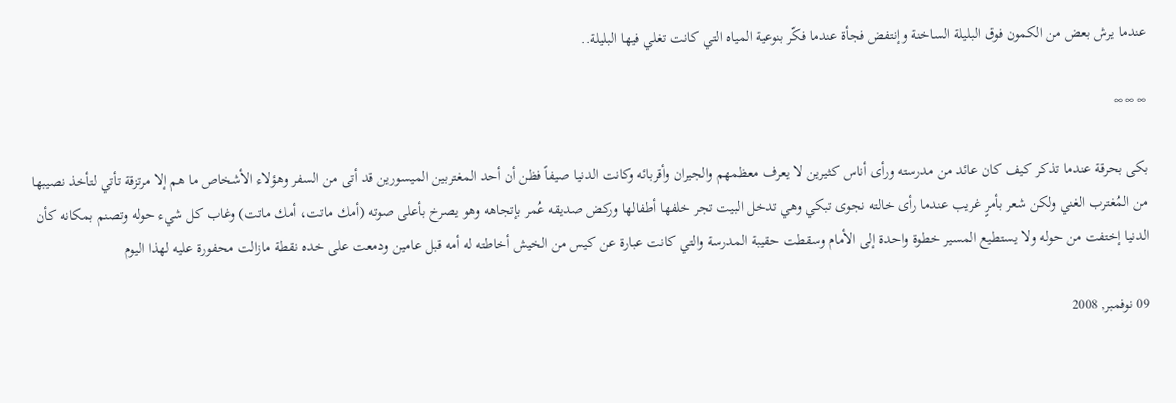عندما يرش بعض من الكمون فوق البليلة الساخنة وإنتفض فجأة عندما فكّر بنوعية المياه التي كانت تغلي فيها البليلة..

∞∞∞

بكى بحرقة عندما تذكر كيف كان عائد من مدرسته ورأى أناس كثيرين لا يعرف معظمهم والجيران وأقربائه وكانت الدنيا صيفاً فظن أن أحد المغتربين الميسورين قد أتى من السفر وهؤلاء الأشخاص ما هم إلا مرتزقة تأتي لتأخذ نصيبها من المُغترب الغني ولكن شعر بأمرٍ غريب عندما رأى خالته نجوى تبكي وهي تدخل البيت تجر خلفها أطفالها وركض صديقه عُمر بإتجاهه وهو يصرخ بأعلى صوته (أمك ماتت، أمك ماتت) وغاب كل شيء حوله وتصنم بمكانه كأن الدنيا إختفت من حوله ولا يستطيع المسير خطوة واحدة إلى الأمام وسقطت حقيبة المدرسة والتي كانت عبارة عن كيس من الخيش أخاطته له أمه قبل عامين ودمعت على خده نقطة مازالت محفورة عليه لهذا اليوم

09 نوفمبر, 2008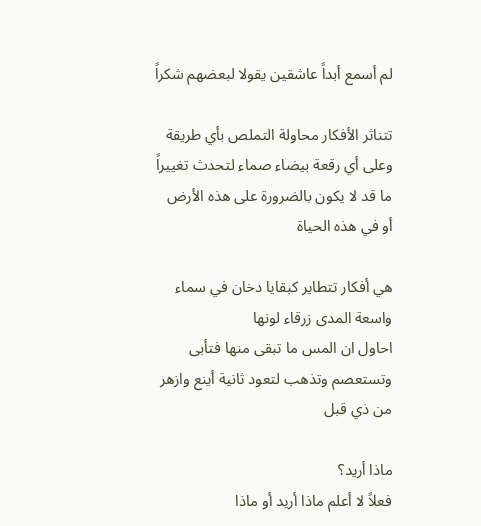لم أسمع أبداً عاشقين يقولا لبعضهم شكراً

تتناثر الأفكار محاولة التملص بأي طريقة وعلى أي رقعة بيضاء صماء لتحدث تغييراً ما قد لا يكون بالضرورة على هذه الأرض أو في هذه الحياة

هي أفكار تتطاير كبقايا دخان في سماء واسعة المدى زرقاء لونها
احاول ان المس ما تبقى منها فتأبى وتستعصم وتذهب لتعود ثانية أينع وازهر من ذي قبل

ماذا أريد؟
فعلاً لا أعلم ماذا أريد أو ماذا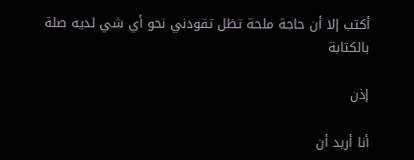أكتب إلا أن حاجة ملحة تظل تقودني نحو أي شي لديه صلة بالكتابة

إذن

أنا أريد أن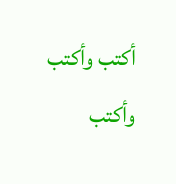أكتب وأكتب وأكتب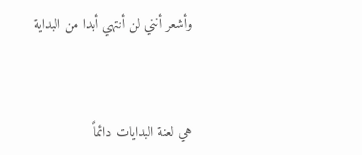وأشعر أنني لن أنتهي أبدا من البداية



هي لعنة البدايات دائماً